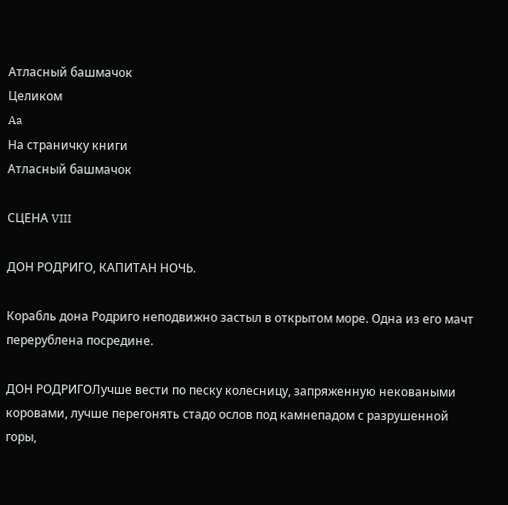Атласный башмачок
Целиком
Aa
На страничку книги
Атласный башмачок

СЦЕНА VIII

ДОН РОДРИГО, КАПИТАН НОЧЬ.

Корабль дона Родриго неподвижно застыл в открытом море. Одна из его мачт перерублена посредине.

ДОН РОДРИГОЛучше вести по песку колесницу, запряженную нековаными коровами, лучше перегонять стадо ослов под камнепадом с разрушенной горы,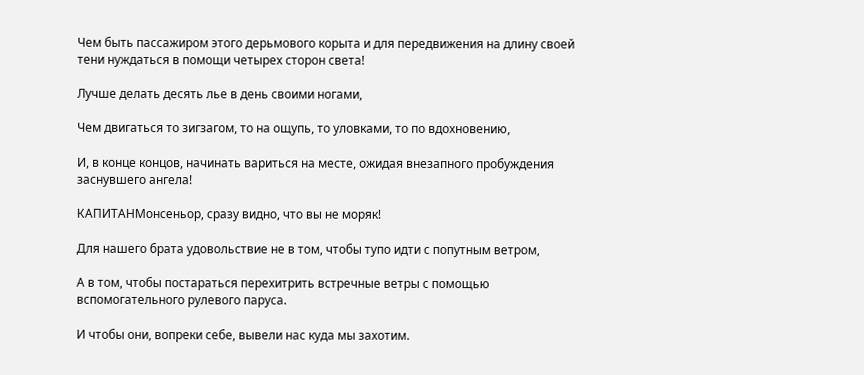Чем быть пассажиром этого дерьмового корыта и для передвижения на длину своей тени нуждаться в помощи четырех сторон света!

Лучше делать десять лье в день своими ногами,

Чем двигаться то зигзагом, то на ощупь, то уловками, то по вдохновению,

И, в конце концов, начинать вариться на месте, ожидая внезапного пробуждения заснувшего ангела!

КАПИТАНМонсеньор, сразу видно, что вы не моряк!

Для нашего брата удовольствие не в том, чтобы тупо идти с попутным ветром,

А в том, чтобы постараться перехитрить встречные ветры с помощью вспомогательного рулевого паруса.

И чтобы они, вопреки себе, вывели нас куда мы захотим.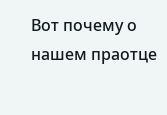Вот почему о нашем праотце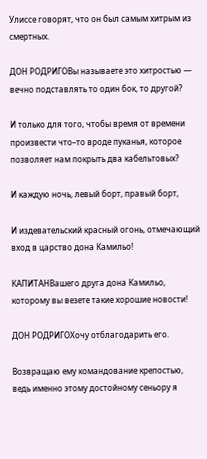Улиссе говорят, что он был самым хитрым из смертных.

ДОН РОДРИГОВы называете это хитростью — вечно подставлять то один бок, то другой?

И только для того, чтобы время от времени произвести что–то вроде пуканья, которое позволяет нам покрыть два кабельтовых?

И каждую ночь, левый борт, правый борт,

И издевательский красный огонь, отмечающий вход в царство дона Камильо!

КАПИТАНВашего друга дона Камильо, которому вы везете такие хорошие новости!

ДОН РОДРИГОХочу отблагодарить его.

Возвращаю ему командование крепостью, ведь именно этому достойному сеньору я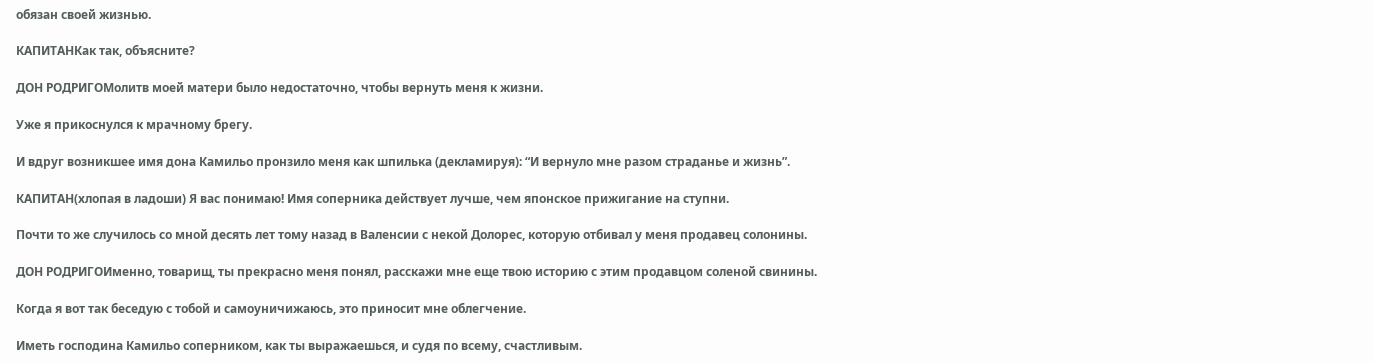обязан своей жизнью.

КАПИТАНКак так, объясните?

ДОН РОДРИГОМолитв моей матери было недостаточно, чтобы вернуть меня к жизни.

Уже я прикоснулся к мрачному брегу.

И вдруг возникшее имя дона Камильо пронзило меня как шпилька (декламируя): “И вернуло мне разом страданье и жизнь”.

КАПИТАН(хлопая в ладоши) Я вас понимаю! Имя соперника действует лучше, чем японское прижигание на ступни.

Почти то же случилось со мной десять лет тому назад в Валенсии с некой Долорес, которую отбивал у меня продавец солонины.

ДОН РОДРИГОИменно, товарищ, ты прекрасно меня понял, расскажи мне еще твою историю с этим продавцом соленой свинины.

Когда я вот так беседую с тобой и самоуничижаюсь, это приносит мне облегчение.

Иметь господина Камильо соперником, как ты выражаешься, и судя по всему, счастливым.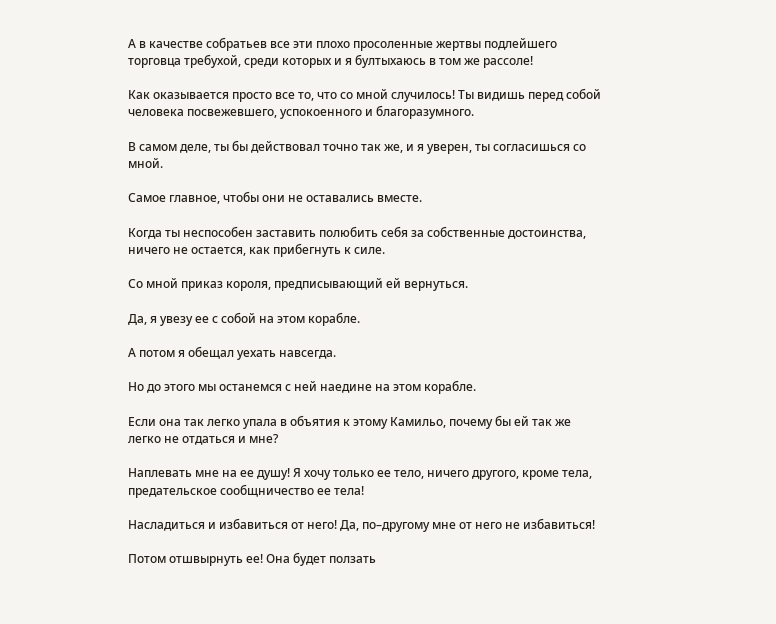А в качестве собратьев все эти плохо просоленные жертвы подлейшего торговца требухой, среди которых и я бултыхаюсь в том же рассоле!

Как оказывается просто все то, что со мной случилось! Ты видишь перед собой человека посвежевшего, успокоенного и благоразумного.

В самом деле, ты бы действовал точно так же, и я уверен, ты согласишься со мной.

Самое главное, чтобы они не оставались вместе.

Когда ты неспособен заставить полюбить себя за собственные достоинства, ничего не остается, как прибегнуть к силе.

Со мной приказ короля, предписывающий ей вернуться.

Да, я увезу ее с собой на этом корабле.

А потом я обещал уехать навсегда.

Но до этого мы останемся с ней наедине на этом корабле.

Если она так легко упала в объятия к этому Камильо, почему бы ей так же легко не отдаться и мне?

Наплевать мне на ее душу! Я хочу только ее тело, ничего другого, кроме тела, предательское сообщничество ее тела!

Насладиться и избавиться от него! Да, по–другому мне от него не избавиться!

Потом отшвырнуть ее! Она будет ползать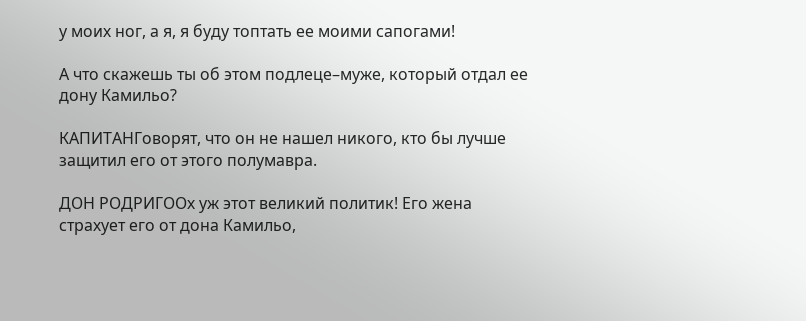у моих ног, а я, я буду топтать ее моими сапогами!

А что скажешь ты об этом подлеце–муже, который отдал ее дону Камильо?

КАПИТАНГоворят, что он не нашел никого, кто бы лучше защитил его от этого полумавра.

ДОН РОДРИГООх уж этот великий политик! Его жена страхует его от дона Камильо,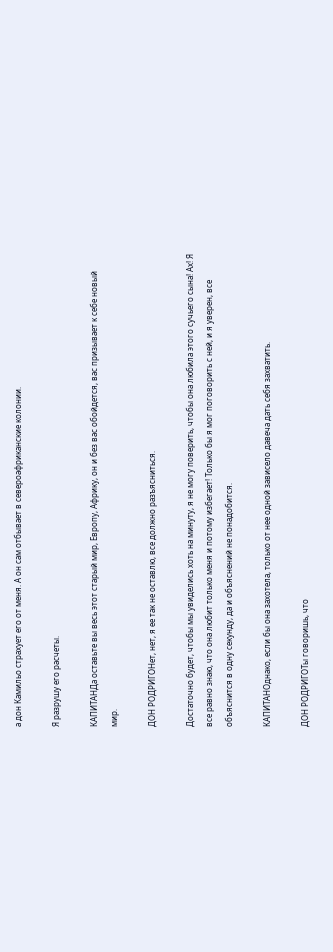а дон Камильо страхует его от меня. А он сам отбывает в североафриканские колонии.

Я разрушу его расчеты.

КАПИТАНДа оставьте вы весь этот старый мир, Европу, Африку, он и без вас обойдется, вас призывает к себе новый мир.

ДОН РОДРИГОНет, нет, я ее так не оставлю, все должно разъясниться.

Достаточно будет, чтобы мы увиделись хоть на минуту, я не могу поверить, чтобы она любила этого сучьего сына! Ах! Я все равно знаю, что она любит только меня и потому избегает! Только бы я мог поговорить с ней, и я уверен, все объяснится в одну секунду, да и объяснений не понадобится.

КАПИТАНОднако, если бы она захотела, только от нее одной зависело давеча дать себя захватить.

ДОН РОДРИГОТы говоришь, что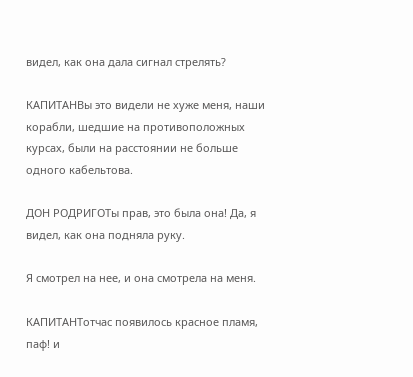видел, как она дала сигнал стрелять?

КАПИТАНВы это видели не хуже меня, наши корабли, шедшие на противоположных курсах, были на расстоянии не больше одного кабельтова.

ДОН РОДРИГОТы прав, это была она! Да, я видел, как она подняла руку.

Я смотрел на нее, и она смотрела на меня.

КАПИТАНТотчас появилось красное пламя, паф! и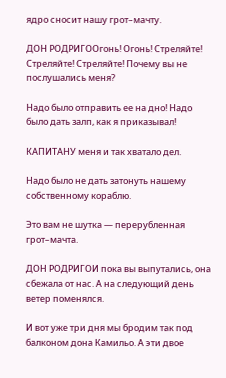ядро сносит нашу грот–мачту.

ДОН РОДРИГООгонь! Огонь! Стреляйте! Стреляйте! Стреляйте! Почему вы не послушались меня?

Надо было отправить ее на дно! Надо было дать залп, как я приказывал!

КАПИТАНУ меня и так хватало дел.

Надо было не дать затонуть нашему собственному кораблю.

Это вам не шутка — перерубленная грот–мачта.

ДОН РОДРИГОИ пока вы выпутались, она сбежала от нас. А на следующий день ветер поменялся.

И вот уже три дня мы бродим так под балконом дона Камильо. А эти двое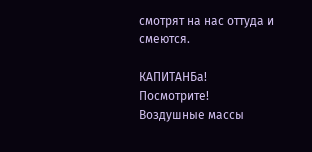смотрят на нас оттуда и смеются.

КАПИТАНБа! Посмотрите! Воздушные массы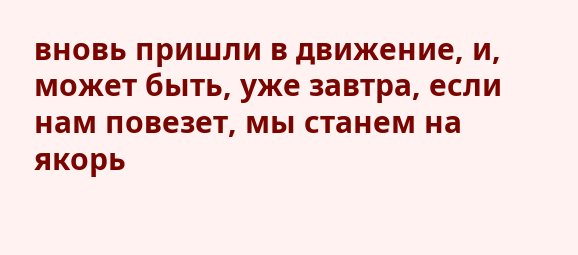вновь пришли в движение, и, может быть, уже завтра, если нам повезет, мы станем на якорь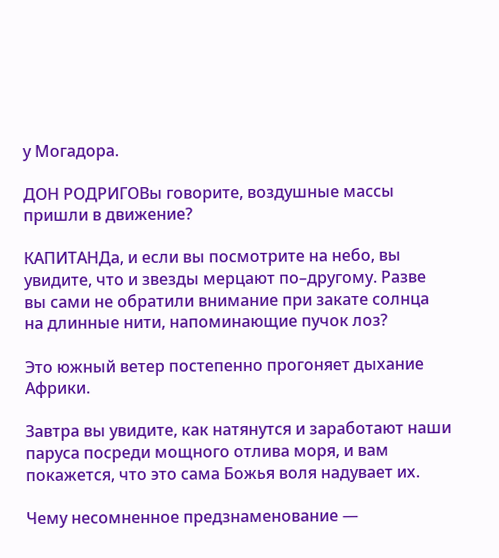у Могадора.

ДОН РОДРИГОВы говорите, воздушные массы пришли в движение?

КАПИТАНДа, и если вы посмотрите на небо, вы увидите, что и звезды мерцают по–другому. Разве вы сами не обратили внимание при закате солнца на длинные нити, напоминающие пучок лоз?

Это южный ветер постепенно прогоняет дыхание Африки.

Завтра вы увидите, как натянутся и заработают наши паруса посреди мощного отлива моря, и вам покажется, что это сама Божья воля надувает их.

Чему несомненное предзнаменование —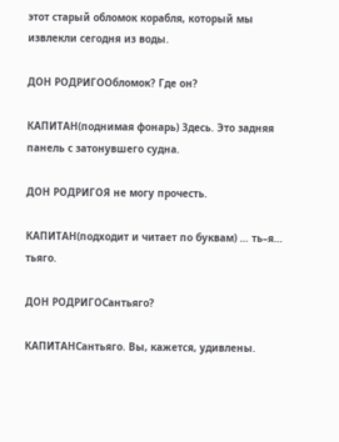этот старый обломок корабля, который мы извлекли сегодня из воды.

ДОН РОДРИГООбломок? Где он?

КАПИТАН(поднимая фонарь) Здесь. Это задняя панель с затонувшего судна.

ДОН РОДРИГОЯ не могу прочесть.

КАПИТАН(подходит и читает по буквам) … ть–я… тьяго.

ДОН РОДРИГОСантьяго?

КАПИТАНСантьяго. Вы, кажется, удивлены.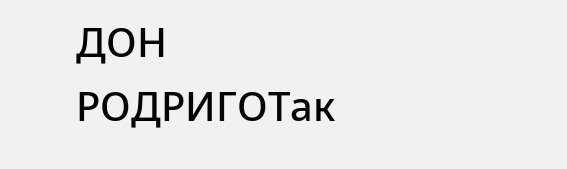ДОН РОДРИГОТак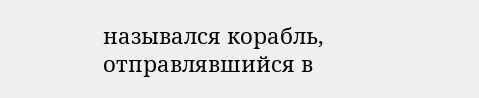назывался корабль, отправлявшийся в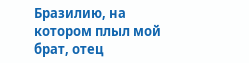Бразилию, на котором плыл мой брат, отец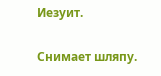Иезуит.

Снимает шляпу.